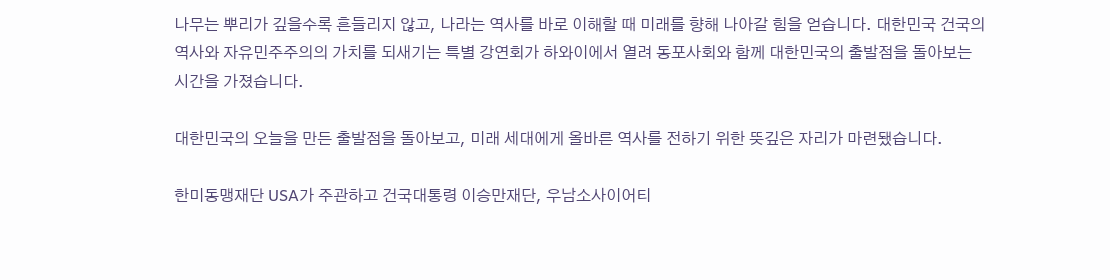나무는 뿌리가 깊을수록 흔들리지 않고, 나라는 역사를 바로 이해할 때 미래를 향해 나아갈 힘을 얻습니다. 대한민국 건국의 역사와 자유민주주의의 가치를 되새기는 특별 강연회가 하와이에서 열려 동포사회와 함께 대한민국의 출발점을 돌아보는 시간을 가졌습니다.

대한민국의 오늘을 만든 출발점을 돌아보고, 미래 세대에게 올바른 역사를 전하기 위한 뜻깊은 자리가 마련됐습니다.

한미동맹재단 USA가 주관하고 건국대통령 이승만재단, 우남소사이어티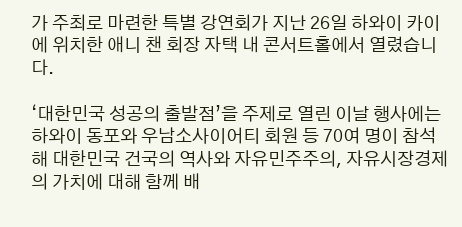가 주최로 마련한 특별 강연회가 지난 26일 하와이 카이에 위치한 애니 챈 회장 자택 내 콘서트홀에서 열렸습니다.

‘대한민국 성공의 출발점’을 주제로 열린 이날 행사에는 하와이 동포와 우남소사이어티 회원 등 70여 명이 참석해 대한민국 건국의 역사와 자유민주주의, 자유시장경제의 가치에 대해 함께 배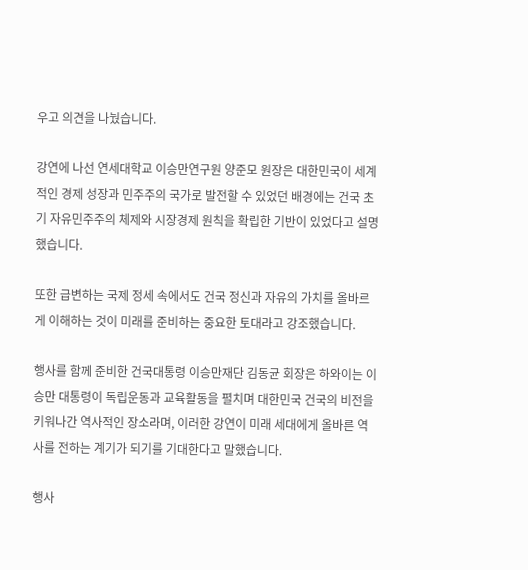우고 의견을 나눴습니다.

강연에 나선 연세대학교 이승만연구원 양준모 원장은 대한민국이 세계적인 경제 성장과 민주주의 국가로 발전할 수 있었던 배경에는 건국 초기 자유민주주의 체제와 시장경제 원칙을 확립한 기반이 있었다고 설명했습니다.

또한 급변하는 국제 정세 속에서도 건국 정신과 자유의 가치를 올바르게 이해하는 것이 미래를 준비하는 중요한 토대라고 강조했습니다.

행사를 함께 준비한 건국대통령 이승만재단 김동균 회장은 하와이는 이승만 대통령이 독립운동과 교육활동을 펼치며 대한민국 건국의 비전을 키워나간 역사적인 장소라며, 이러한 강연이 미래 세대에게 올바른 역사를 전하는 계기가 되기를 기대한다고 말했습니다.

행사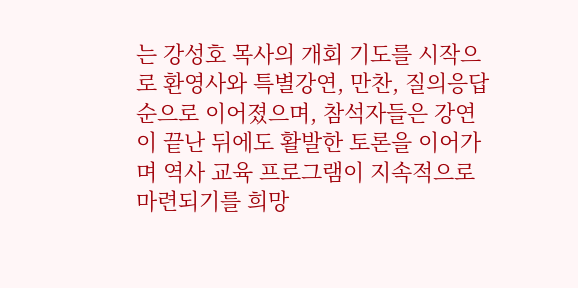는 강성호 목사의 개회 기도를 시작으로 환영사와 특별강연, 만찬, 질의응답 순으로 이어졌으며, 참석자들은 강연이 끝난 뒤에도 활발한 토론을 이어가며 역사 교육 프로그램이 지속적으로 마련되기를 희망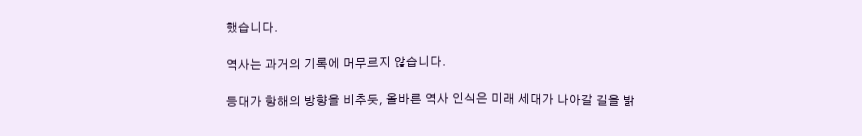했습니다.

역사는 과거의 기록에 머무르지 않습니다.

등대가 항해의 방향을 비추듯, 올바른 역사 인식은 미래 세대가 나아갈 길을 밝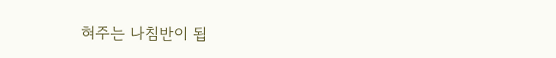혀주는 나침반이 됩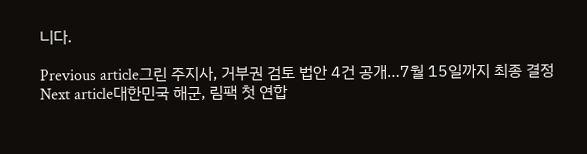니다.

Previous article그린 주지사, 거부권 검토 법안 4건 공개…7월 15일까지 최종 결정
Next article대한민국 해군, 림팩 첫 연합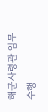해군사령관 임무 수행